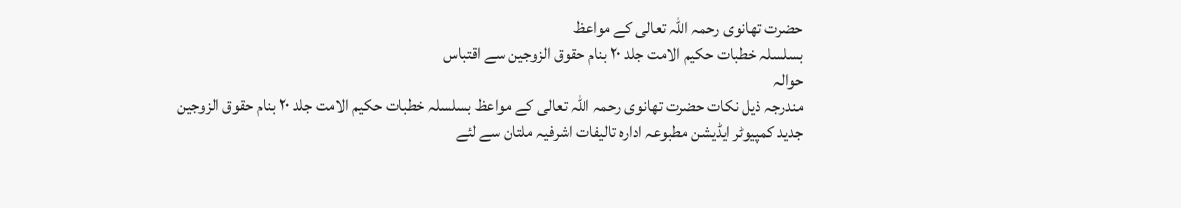حضرت تھانوی رحمہ اللہ تعالی کے مواعظ
بسلسلہ خطبات حکیم الامت جلد ۲۰ بنام حقوق الزوجین سے اقتباس
حوالہ
مندرجہ ذیل نکات حضرت تھانوی رحمہ اللہ تعالی کے مواعظ بسلسلہ خطبات حکیم الامت جلد ۲۰ بنام حقوق الزوجین جدید کمپیوٹر ایڈیشن مطبوعہ ادارہ تالیفات اشرفیہ ملتان سے لئے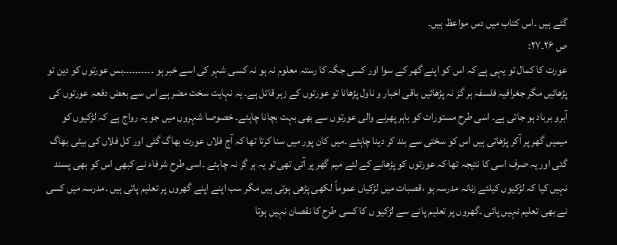گئے ہیں ۔اس کتاب میں دس مواعظ ہیں۔
ص ۲۶۔۲۷:
عورت کا کمال تو یہی ہے کہ اس کو اپنے گھر کے سوا اور کسی جگہ کا رستہ معلوم نہ ہو نہ کسی شہر کی اسے خبر ہو ۔۔۔۔۔۔۔۔۔۔بس عورتوں کو دین تو پڑھائیں مگر جغرافیہ فلسفہ ہر گز نہ پڑھائیں باقی اخبار و ناول پڑھانا تو عورتوں کے زہر قاتل ہے۔ یہ نہایت سخت مضر ہے اس سے بعض دفعہ عورتوں کی آبرو برباد ہو جاتی ہے۔ اسی طرح مستورات کو باہر پھرنے والی عورتوں سے بھی بہت بچانا چاہئے۔ خصوصا شہروں میں جو یہ رواج ہے کہ لڑکیوں کو میمیں گھر پر آکر پڑھاتی ہیں اس کو سختی سے بند کر دینا چاہئے ۔میں کان پور میں سنا کرتا تھا کہ آج فلاں عورت بھاگ گئی اور کل فلاں کی بیٹی بھاگ گئی اور یہ صرف اسی کا نتیجہ تھا کہ عورتوں کو پڑھانے کے لئے میم گھر پر آتی تھی تو یہ ہر گز نہ چاہئے ۔اسی طرح شرفاء نے کبھی اس کو بھی پسند نہیں کیا کہ لڑکیوں کیلئے زنانہ مدرسہ ہو ،قصبات میں لڑکیاں عموماً لکھی پڑھی ہوتی ہیں مگر سب اپنے اپنے گھروں پر تعلیم پاتی ہیں ۔مدرسہ میں کسی نے بھی تعلیم نہیں پائی ۔گھروں پر تعلیم پانے سے لڑکیو ں کا کسی طرح کا نقصان نہیں ہوتا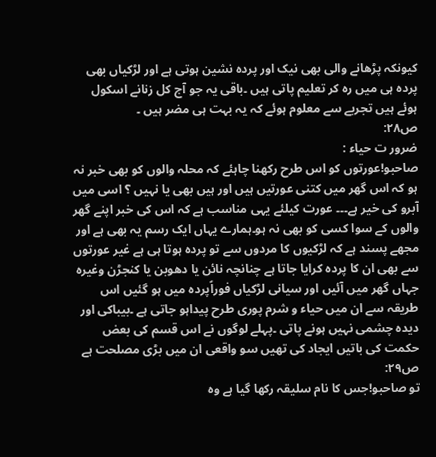کیونکہ پڑھانے والی بھی نیک اور پردہ نشین ہوتی ہے اور لڑکیاں بھی پردہ ہی میں رہ کر تعلیم پاتی ہیں ۔باقی یہ جو آج کل زنانے اسکول ہوئے ہیں تجربے سے معلوم ہوئے کہ یہ بہت ہی مضر ہیں ۔
ص۲۸:
ضرور ت حیاء :
صاحبو!عورتوں کو اس طرح رکھنا چاہئے کہ محلہ والوں کو بھی خبر نہ ہو کہ اس گھر میں کتنی عورتیں ہیں اور ہیں بھی یا نہیں ؟ اسی میں آبرو کی خیر ہے۔۔۔ عورت کیلئے یہی مناسب ہے کہ اس کی خبر اپنے گھر والوں کے سوا کسی کو بھی نہ ہو۔ہمارے یہاں ایک رسم یہ بھی ہے اور مجھے پسند ہے کہ لڑکیوں کا مردوں سے تو پردہ ہوتا ہی ہے غیر عورتوں سے بھی ان کا پردہ کرایا جاتا ہے چنانچہ نائن یا دھوبن یا کنجڑن وغیرہ جہاں گھر میں آئیں اور سیانی لڑکیاں فوراًپردہ میں ہو گئیں اس طریقہ سے ان میں حیاء و شرم پوری طرح پیداہو جاتی ہے ۔بیباکی اور دیدہ چشمی نہیں ہونے پاتی ۔پہلے لوگوں نے اس قسم کی بعض حکمت کی باتیں ایجاد کی تھیں سو واقعی ان میں بڑی مصلحت ہے
ص۲۹:
تو صاحبو!جس کا نام سلیقہ رکھا گیا ہے وہ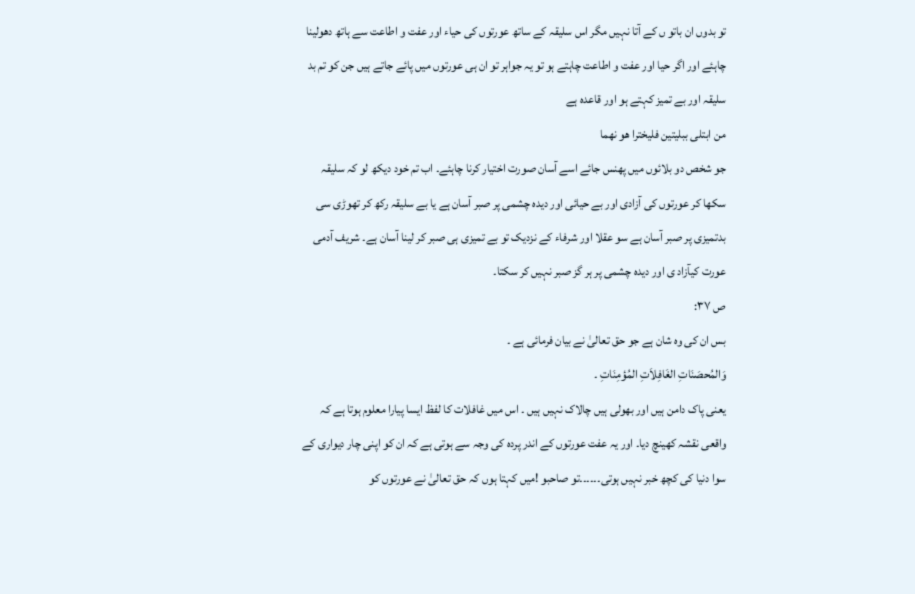تو بدوں ان باتو ں کے آتا نہیں مگر اس سلیقہ کے ساتھ عورتوں کی حیاء اور عفت و اطاعت سے ہاتھ دھولینا چاہئے اور اگر حیا اور عفت و اطاعت چاہتے ہو تو یہ جواہر تو ان ہی عورتوں میں پائے جاتے ہیں جن کو تم بد سلیقہ اور بے تمیز کہتے ہو اور قاعدہ ہے
من ابتلی ببلیتین فلیخترا ھو نھما
جو شخص دو بلائوں میں پھنس جائے اسے آسان صورت اختیار کرنا چاہئے۔ اب تم خود دیکھ لو کہ سلیقہ سکھا کر عورتوں کی آزادی اور بے حیائی اور دیدہ چشمی پر صبر آسان ہے یا بے سلیقہ رکھ کر تھوڑی سی بدتمیزی پر صبر آسان ہے سو عقلا اور شرفاء کے نزدیک تو بے تمیزی ہی صبر کر لینا آسان ہے۔ شریف آدمی عورت کیآزاد ی اور دیدہ چشمی پر ہر گز صبر نہیں کر سکتا۔
ص ۳۷:
بس ان کی وہ شان ہے جو حق تعالیٰ نے بیان فرمائی ہے ۔
وَالمُحصَنَاتِ الغَافِلاَتِ المُؤمِنَاتِ ۔
یعنی پاک دامن ہیں اور بھولی ہیں چالاک نہیں ہیں ۔ اس میں غافلات کا لفظ ایسا پیارا معلوم ہوتا ہے کہ واقعی نقشہ کھینچ دیا۔ اور یہ عفت عورتوں کے اندر پردہ کی وجہ سے ہوتی ہے کہ ان کو اپنی چار دیواری کے سوا دنیا کی کچھ خبر نہیں ہوتی۔۔۔۔۔۔تو صاحبو !میں کہتا ہوں کہ حق تعالیٰ نے عورتوں کو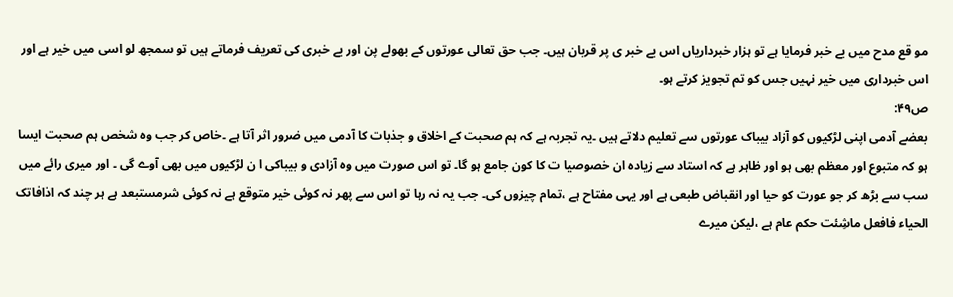مو قع مدح میں بے خبر فرمایا ہے تو ہزار خبرداریاں اس بے خبر ی پر قربان ہیں۔ جب حق تعالی عورتوں کے بھولے پن اور بے خبری کی تعریف فرماتے ہیں تو سمجھ لو اسی میں خیر ہے اور اس خبرداری میں خیر نہیں جس کو تم تجویز کرتے ہو۔
ص۴۹:
بعضے آدمی اپنی لڑکیوں کو آزاد بیباک عورتوں سے تعلیم دلاتے ہیں ۔یہ تجربہ ہے کہ ہم صحبت کے اخلاق و جذبات کا آدمی میں ضرور اثر آتا ہے ۔خاص کر جب وہ شخص ہم صحبت ایسا ہو کہ متبوع اور معظم بھی ہو اور ظاہر ہے کہ استاد سے زیادہ ان خصوصیا ت کا کون جامع ہو گا۔ تو اس صورت میں وہ آزادی و بیباکی ا ن لڑکیوں میں بھی آوے گی ۔ اور میری رائے میں سب سے بڑھ کر جو عورت کو حیا اور انقباض طبعی ہے اور یہی مفتاح ہے ،تمام چیزوں کی۔ جب یہ نہ رہا تو اس سے پھر نہ کوئی خیر متوقع ہے نہ کوئی شرمستبعد ہے ہر چند کہ اذافاتک الحیاء فافعل ماشِئت حکم عام ہے ،لیکن میرے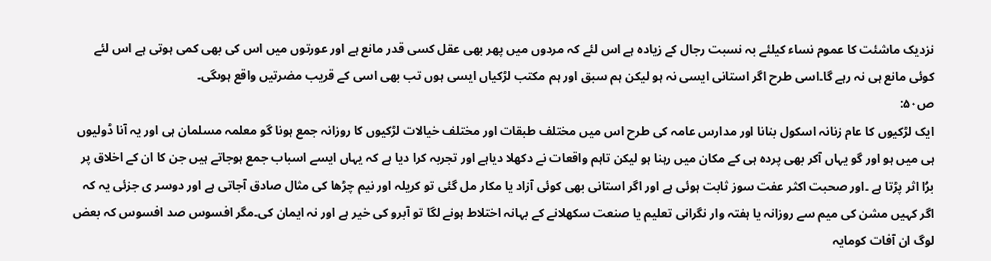نزدیک ماشئت کا عموم نساء کیلئے بہ نسبت رجال کے زیادہ ہے اس لئے کہ مردوں میں پھر بھی عقل کسی قدر مانع ہے اور عورتوں میں اس کی بھی کمی ہوتی ہے اس لئے کوئی مانع ہی نہ رہے گا۔اسی طرح اگر استانی ایسی نہ ہو لیکن ہم سبق اور ہم مکتب لڑکیاں ایسی ہوں تب بھی اسی کے قریب مضرتیں واقع ہوںگی۔
ص۵۰:
ایک لڑکیوں کا عام زنانہ اسکول بنانا اور مدارس عامہ کی طرح اس میں مختلف طبقات اور مختلف خیالات لڑکیوں کا روزانہ جمع ہونا گو معلمہ مسلمان ہی اور یہ آنا ڈولیوں ہی میں ہو اور گو یہاں آکر بھی پردہ ہی کے مکان میں رہنا ہو لیکن تاہم واقعات نے دکھلا دیاہے اور تجربہ کرا دیا ہے کہ یہاں ایسے اسباب جمع ہوجاتے ہیں جن کا ان کے اخلاق پر برُا اثر پڑتا ہے ۔اور صحبت اکثر عفت سوز ثابت ہوئی ہے اور اگر استانی بھی کوئی آزاد یا مکار مل گئی تو کریلہ اور نیم چڑھا کی مثال صادق آجاتی ہے اور دوسر ی جزئی یہ کہ اگر کہیں مشن کی میم سے روزانہ یا ہفتہ وار نگرانی تعلیم یا صنعت سکھلانے کے بہانہ اختلاط ہونے لگا تو آبرو کی خیر ہے اور نہ ایمان کی۔مگر افسوس صد افسوس کہ بعض لوگ ان آفات کومایہ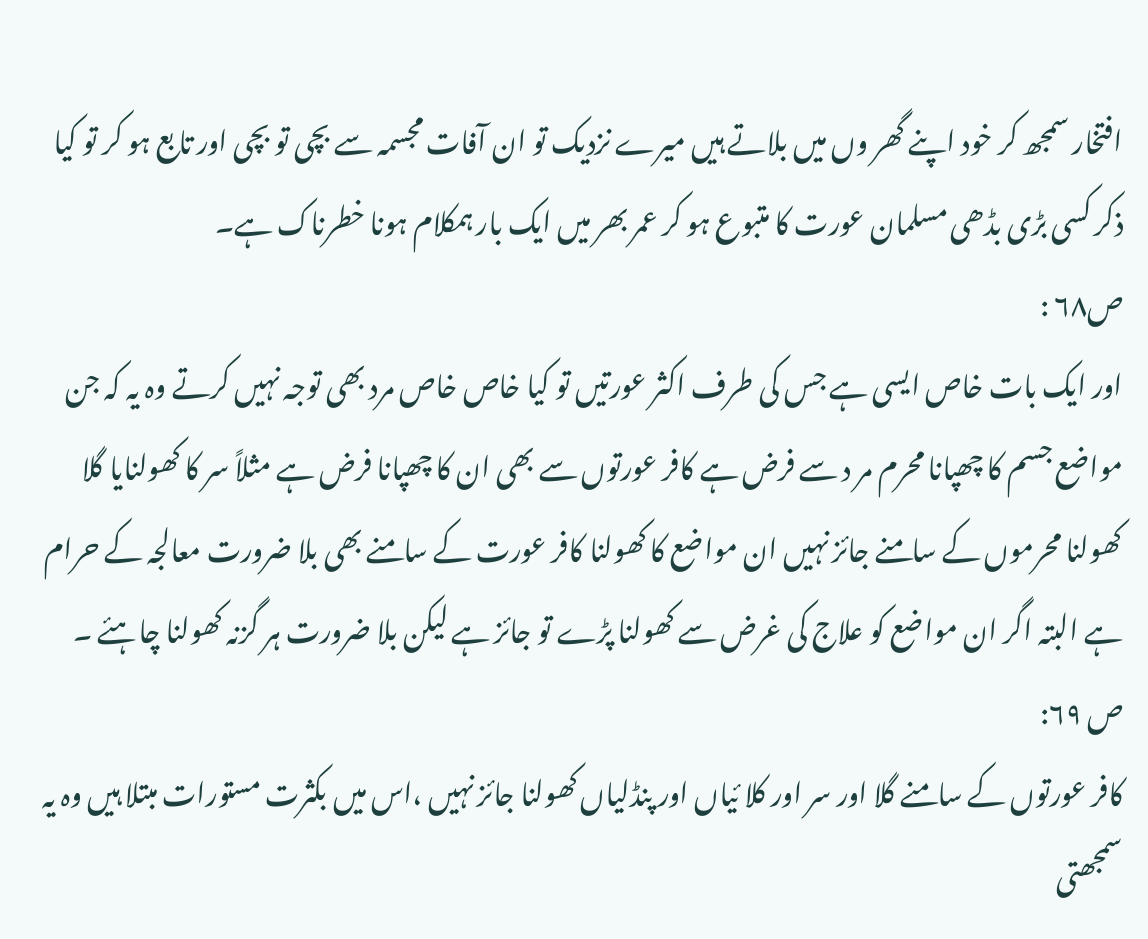افتخار سمجھ کر خود اپنے گھر وں میں بلاتے ہیں میرے نزدیک تو ان آفات مجسمہ سے بچی تو بچی اور تابع ہو کر تو کیا ذکر کسی بڑی بڈھی مسلمان عورت کا متبوع ہو کر عمر بھر میں ایک بار ہمکلام ہونا خطرناک ہے۔
ص۶۸ :
اور ایک بات خاص ایسی ہے جس کی طرف اکثر عورتیں تو کیا خاص خاص مرد بھی توجہ نہیں کرتے وہ یہ کہ جن مواضع جسم کا چھپانا محرم مر د سے فرض ہے کافر عورتوں سے بھی ان کا چھپانا فرض ہے مثلاً سر کا کھولنایا گلا کھولنا محرموں کے سامنے جائز نہیں ان مواضع کا کھولنا کافر عورت کے سامنے بھی بلا ضرورت معالجہ کے حرام ہے البتہ اگر ان مواضع کو علاج کی غرض سے کھولنا پڑے تو جائز ہے لیکن بلا ضرورت ہر گزنہ کھولنا چاہئے ۔
ص ۶۹:
کافر عورتوں کے سامنے گلا اور سر اور کلا ئیاں اور پنڈلیاں کھولنا جائز نہیں ،اس میں بکثرت مستورات مبتلا ہیں وہ یہ سمجھتی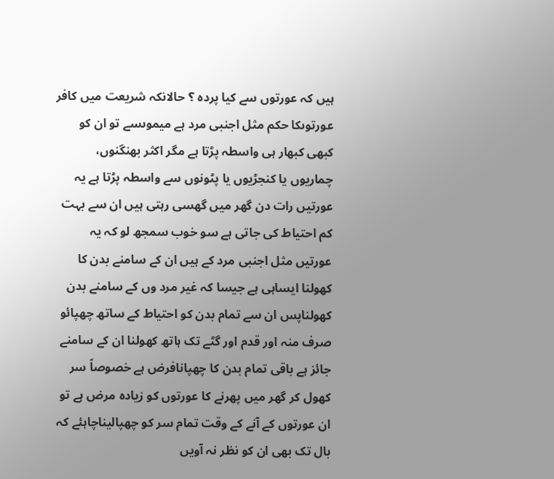ہیں کہ عورتوں سے کیا پردہ ؟ حالانکہ شریعت میں کافر عورتوںکا حکم مثل اجنبی مرد ہے میموںسے تو ان کو کبھی کبھار ہی واسطہ پڑتا ہے مگر اکثر بھنگنوں، چماریوں یا کنجڑیوں یا پٹونوں سے واسطہ پڑتا ہے یہ عورتیں رات دن گھر میں گھسی رہتی ہیں ان سے بہت کم احتیاط کی جاتی ہے سو خوب سمجھ لو کہ یہ عورتیں مثل اجنبی مرد کے ہیں ان کے سامنے بدن کا کھولنا ایساہی ہے جیسا کہ غیر مرد وں کے سامنے بدن کھولناپس ان سے تمام بدن کو احتیاط کے ساتھ چھپائو صرف منہ اور قدم اور گٹے تک ہاتھ کھولنا ان کے سامنے جائز ہے باقی تمام بدن کا چھپانافرض ہے خصوصاً سر کھول کر گھر میں پھرنے کا عورتوں کو زیادہ مرض ہے تو ان عورتوں کے آنے کے وقت تمام سر کو چھپالیناچاہئے کہ بال تک بھی ان کو نظر نہ آویں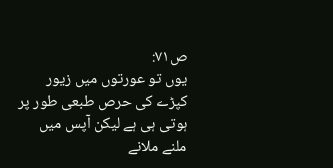ص۷۱:
یوں تو عورتوں میں زیور کپڑے کی حرص طبعی طور پر ہوتی ہی ہے لیکن آپس میں ملنے ملانے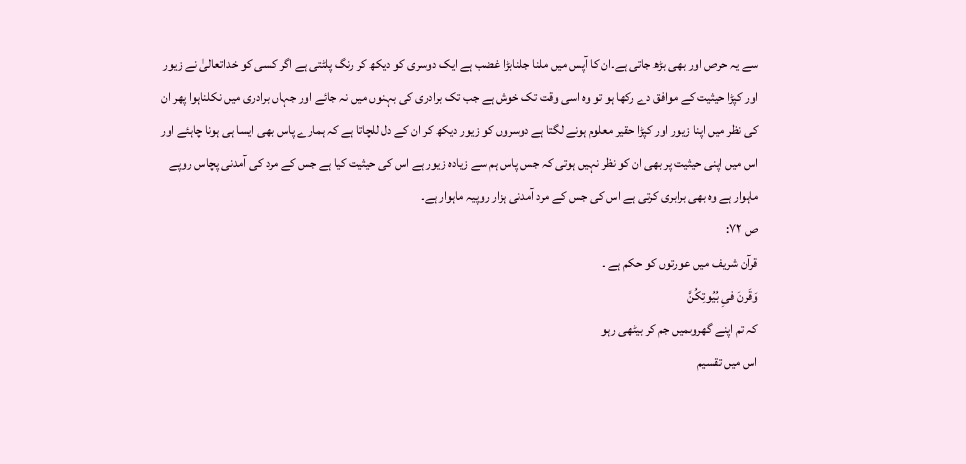سے یہ حرص اور بھی بڑھ جاتی ہے۔ان کا آپس میں ملنا جلنابڑا غضب ہے ایک دوسری کو دیکھ کر رنگ پلٹتی ہے اگر کسی کو خداتعالیٰ نے زیور اور کپڑا حیثیت کے موافق دے رکھا ہو تو وہ اسی وقت تک خوش ہے جب تک برادری کی بہنوں میں نہ جائے اور جہاں برادری میں نکلناہوا پھر ان کی نظر میں اپنا زیور اور کپڑا حقیر معلوم ہونے لگتا ہے دوسروں کو زیور دیکھ کر ان کے دل للچاتا ہے کہ ہمارے پاس بھی ایسا ہی ہونا چاہئے اور اس میں اپنی حیثیت پر بھی ان کو نظر نہیں ہوتی کہ جس پاس ہم سے زیادہ زیور ہے اس کی حیثیت کیا ہے جس کے مرد کی آمدنی پچاس روپے ماہوار ہے وہ بھی برابری کرتی ہے اس کی جس کے مرد آمدنی ہزار روپیہ ماہوار ہے۔
ص ۷۲:
قرآن شریف میں عورتوں کو حکم ہے ۔
وَقَرنَ فیِ بُیُوتِکُنَّ
کہ تم اپنے گھروںمیں جم کر بیٹھی رہو
اس میں تقسیم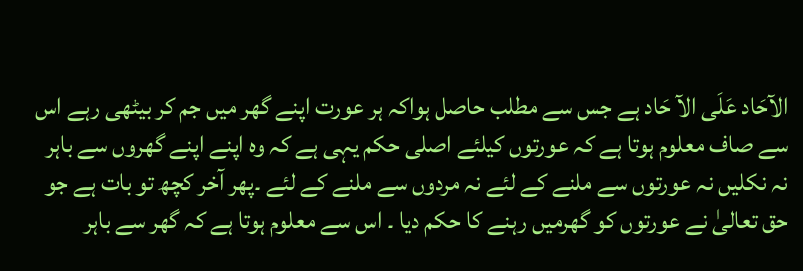الآحَاد عَلَی الآ حَاد ہے جس سے مطلب حاصل ہواکہ ہر عورت اپنے گھر میں جم کر بیٹھی رہے اس سے صاف معلوم ہوتا ہے کہ عورتوں کیلئے اصلی حکم یہی ہے کہ وہ اپنے اپنے گھروں سے باہر نہ نکلیں نہ عورتوں سے ملنے کے لئے نہ مردوں سے ملنے کے لئے ۔پھر آخر کچھ تو بات ہے جو حق تعالیٰ نے عورتوں کو گھرمیں رہنے کا حکم دیا ۔ اس سے معلوم ہوتا ہے کہ گھر سے باہر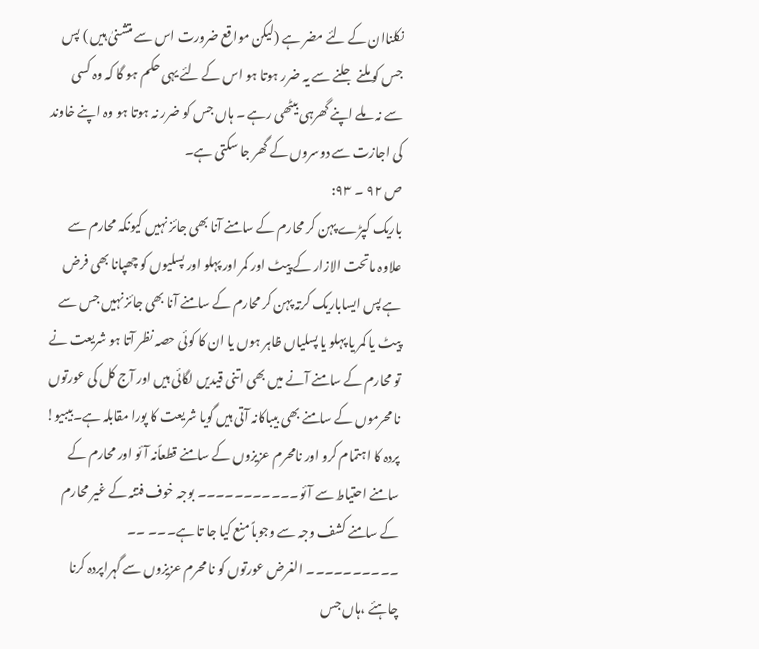نکلناان کے لئے مضر ہے (لیکن مواقع ضرورت اس سے متشنیٰ ہیں ) پس جس کو ملنے جلنے سے یہ ضرر ہوتا ہو اس کے لئے یہی حکم ہو گا کہ وہ کسی سے نہ ملے اپنے گھرہی بیٹھی رہے ۔ ہاں جس کو ضرر نہ ہوتا ہو وہ اپنے خاوند کی اجازت سے دوسروں کے گھر جا سکتی ہے۔
ص ۹۲ ۔ ۹۳:
باریک کپڑے پہن کر محارم کے سامنے آنا بھی جائز نہیں کیونکہ محارم سے علاوہ ماتحت الازار کے پیٹ اور کمر اور پہلو اور پسلیوں کو چھپانا بھی فرض ہے پس ایساباریک کرتہ پہن کر محارم کے سامنے آنا بھی جائز نہیں جس سے پیٹ یا کمر یا پہلو یا پسلیاں ظاہر ہوں یا ان کا کوئی حصہ نظر آتا ہو شریعت نے تو محارم کے سامنے آنے میں بھی اتنی قیدیں لگائی ہیں اور آج کل کی عورتوں نا محرموں کے سامنے بھی بیباکانہ آتی ہیں گویا شریعت کا پورا مقابلہ ہے۔بیبیو! پردہ کا اہتمام کرو اور نامحرم عزیزوں کے سامنے قطعاًنہ آئو اور محارم کے سامنے احتیاط سے آئو۔۔۔۔۔۔۔۔۔۔۔ بوجہ خوف فتنہ کے غیر محارم کے سامنے کشف وجہ سے وجوباً منع کیا جا تا ہے۔۔۔ ۔۔ ۔۔۔۔۔۔۔۔۔۔ الغرض عورتوں کو نا محرم عزیزوں سے گہراپردہ کرنا چاہئے ،ہاں جس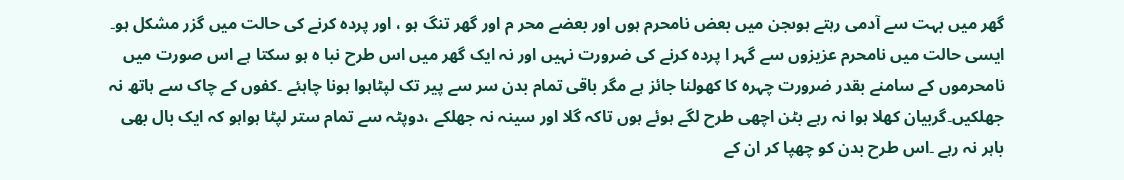گھر میں بہت سے آدمی رہتے ہوںجن میں بعض نامحرم ہوں اور بعضے محر م اور گھر تنگ ہو ، اور پردہ کرنے کی حالت میں گزر مشکل ہو۔ ایسی حالت میں نامحرم عزیزوں سے گہر ا پردہ کرنے کی ضرورت نہیں اور نہ ایک گھر میں اس طرح نبا ہ ہو سکتا ہے اس صورت میں نامحرموں کے سامنے بقدر ضرورت چہرہ کا کھولنا جائز ہے مگر باقی تمام بدن سر سے پیر تک لپٹاہوا ہونا چاہئے ۔کفوں کے چاک سے ہاتھ نہ جھلکیں۔گربیان کھلا ہوا نہ رہے بٹن اچھی طرح لگے ہوئے ہوں تاکہ گلا اور سینہ نہ جھلکے ،دوپٹہ سے تمام ستر لپٹا ہواہو کہ ایک بال بھی باہر نہ رہے ۔اس طرح بدن کو چھپا کر ان کے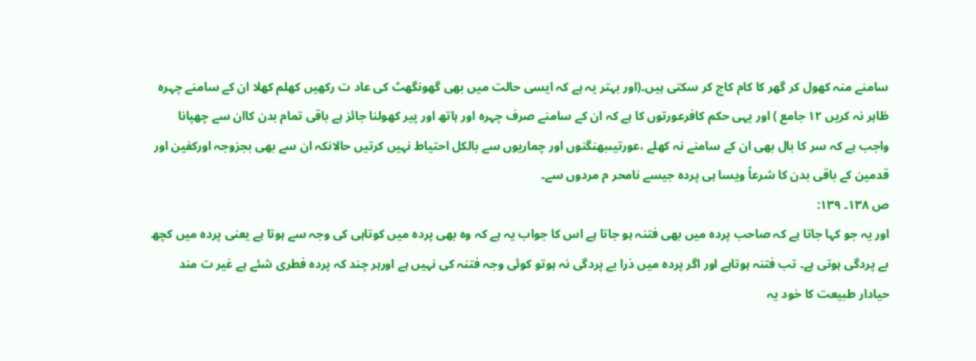سامنے منہ کھول کر گھر کا کام کاج کر سکتی ہیں۔(اور بہتر یہ ہے کہ ایسی حالت میں بھی گھونگھٹ کی عاد ت رکھیں کھلم کھلا ان کے سامنے چہرہ ظاہر نہ کریں ۱۲ جامع ) اور یہی حکم کافرعورتوں کا ہے کہ ان کے سامنے صرف چہرہ اور ہاتھ اور پیر کھولنا جائز ہے باقی تمام بدن کاان سے چھپانا واجب ہے کہ سر کا بال بھی ان کے سامنے نہ کھلے ،عورتیںبھنگنوں اور چماریوں سے بالکل احتیاط نہیں کرتیں حالانکہ ان سے بھی بجزوجہ اورکفین اور قدمین کے باقی بدن کا شرعاً ویسا ہی پردہ جیسے نامحر م مردوں سے۔
ص ۱۳۸۔ ۱۳۹:
اور یہ جو کہا جاتا ہے کہ صاحب پردہ میں بھی فتنہ ہو جاتا ہے اس کا جواب یہ ہے کہ وہ بھی پردہ میں کوتاہی کی وجہ سے ہوتا ہے یعنی پردہ میں کچھ بے پردگی ہوتی ہے۔ تب فتنہ ہوتاہے اور اگر پردہ میں ذرا بے پردگی نہ ہوتو کوئی وجہ فتنہ کی نہیں ہے اورہر چند کہ پردہ فطری شئے ہے غیر ت مند حیادار طبیعت کا خود یہ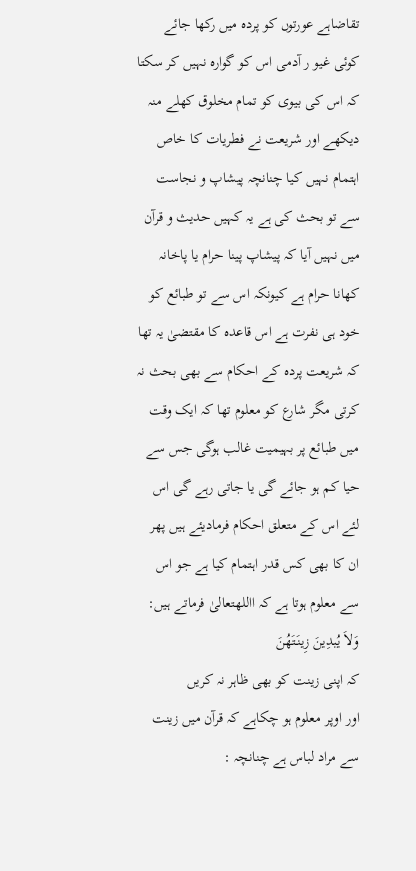تقاضاہے عورتوں کو پردہ میں رکھا جائے کوئی غیو ر آدمی اس کو گوارہ نہیں کر سکتا کہ اس کی بیوی کو تمام مخلوق کھلے منہ دیکھے اور شریعت نے فطریات کا خاص اہتمام نہیں کیا چنانچہ پیشاپ و نجاست سے تو بحث کی ہے یہ کہیں حدیث و قرآن میں نہیں آیا کہ پیشاپ پینا حرام یا پاخانہ کھانا حرام ہے کیونکہ اس سے تو طبائع کو خود ہی نفرت ہے اس قاعدہ کا مقتضیٰ یہ تھا کہ شریعت پردہ کے احکام سے بھی بحث نہ کرتی مگر شارع کو معلوم تھا کہ ایک وقت میں طبائع پر بہیمیت غالب ہوگی جس سے حیا کم ہو جائے گی یا جاتی رہے گی اس لئے اس کے متعلق احکام فرمادیئے ہیں پھر ان کا بھی کس قدر اہتمام کیا ہے جو اس سے معلوم ہوتا ہے کہ االلهتعالیٰ فرماتے ہیں:
وَلاَ یُبدِینَ زِینَتَھُنَ
کہ اپنی زینت کو بھی ظاہر نہ کریں
اور اوپر معلوم ہو چکاہے کہ قرآن میں زینت سے مراد لباس ہے چنانچہ :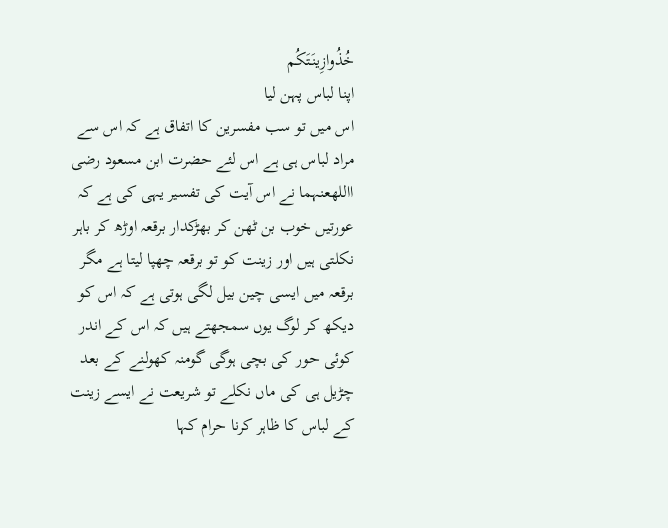خُذُوازِینَتَکُم
اپنا لباس پہن لیا
اس میں تو سب مفسرین کا اتفاق ہے کہ اس سے مراد لباس ہی ہے اس لئے حضرت ابن مسعود رضی االلهعنہما نے اس آیت کی تفسیر یہی کی ہے کہ عورتیں خوب بن ٹھن کر بھڑکدار برقعہ اوڑھ کر باہر نکلتی ہیں اور زینت کو تو برقعہ چھپا لیتا ہے مگر برقعہ میں ایسی چین بیل لگی ہوتی ہے کہ اس کو دیکھ کر لوگ یوں سمجھتے ہیں کہ اس کے اندر کوئی حور کی بچی ہوگی گومنہ کھولنے کے بعد چڑیل ہی کی ماں نکلے تو شریعت نے ایسے زینت کے لباس کا ظاہر کرنا حرام کہا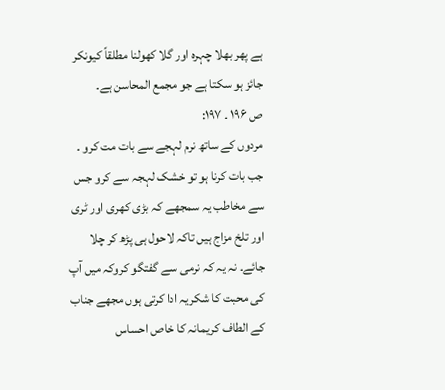ہے پھر بھلا چہرہ اور گلا کھولنا مطلقاً کیونکر جائز ہو سکتا ہے جو مجمع المحاسن ہے۔
ص ۱۹۶ ۔ ۱۹۷:
مردوں کے ساتھ نرم لہجے سے بات مت کرو ۔ جب بات کرنا ہو تو خشک لہجہ سے کرو جس سے مخاطب یہ سمجھے کہ بڑی کھری اور ٹری اور تلخ مزاج ہیں تاکہ لاحول ہی پڑھ کر چلا جائے۔ نہ یہ کہ نرمی سے گفتگو کروکہ میں آپ کی محبت کا شکریہ ادا کرتی ہوں مجھے جناب کے الطاف کریمانہ کا خاص احساس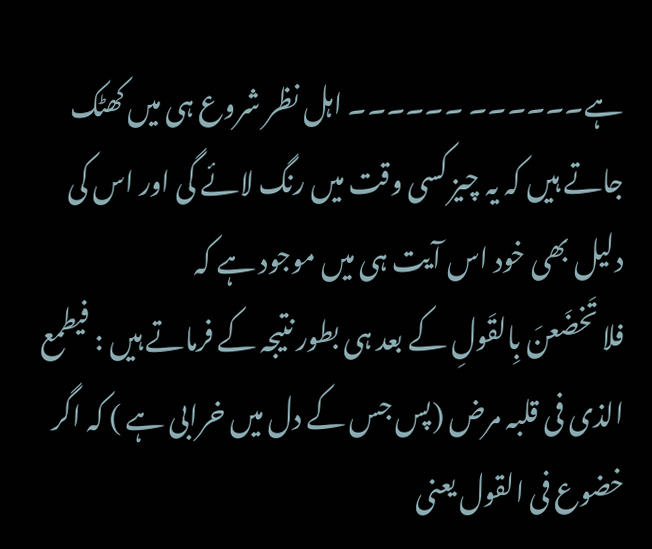ہے۔۔۔۔۔۔ ۔۔۔۔۔۔ اہل نظر شروع ہی میں کھٹک جاتے ہیں کہ یہ چیز کسی وقت میں رنگ لائے گی اور اس کی دلیل بھی خود اس آیت ہی میں موجود ہے کہ
فلا تَخضَعنَ بِالقَولِ کے بعد ہی بطور نتیجہ کے فرماتے ہیں : فیطمع الذی فی قلبہ مرض (پس جس کے دل میں خرابی ہے ) کہ اگر خضوع فی القول یعنی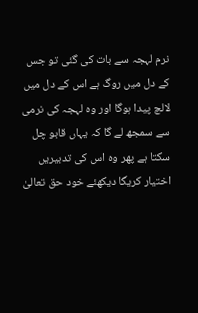نرم لہجہ سے بات کی گئی تو جس کے دل میں روگ ہے اس کے دل میں لالچ پیدا ہوگا اور وہ لہجہ کی نرمی سے سمجھ لے گا کہ یہاں قابو چل سکتا ہے پھر وہ اس کی تدبیریں اختیار کریگا دیکھئے خود حق تعالیٰ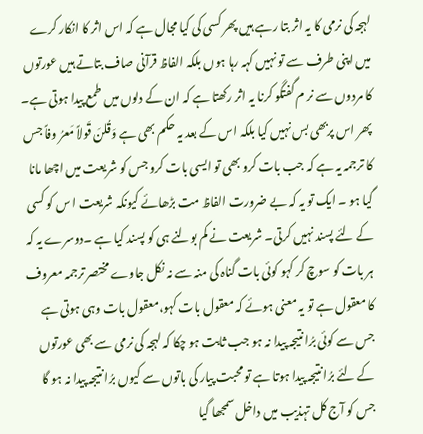لہجہ کی نرمی کا یہ اثر بتا رہے ہیں پھر کسی کی کیا مجال ہے کہ اس اثر کا انکار کرے میں اپنی طرف سے تو نہیں کہہ رہا ہوں بلکہ الفاظ قرآنی صاف بتاتے ہیں عورتوں کا مردوں سے نر م گفتگو کرنا یہ اثر رکھتا ہے کہ ان کے دلوں میں طمع پیدا ہوتی ہے۔ پھر اس پربھی بس نہیں کیا بلکہ اس کے بعد یہ حکم بھی ہے وَقُلنَ قَولاً مَعرُ وفاً جس کا ترجمہ یہ ہے کہ جب بات کرو بھی تو ایسی بات کرو جس کو شریعت میں اچھا مانا گیا ہو ۔ ایک تو یہ کہ بے ضرورت الفاظ مت بڑھائے کیونکہ شریعت ا س کو کسی کے لئے پسند نہیں کرتی۔ شریعت نے کم بولنے ہی کو پسند کیا ہے ۔دوسرے یہ کہ ہر بات کو سوچ کر کہو کوئی بات گناہ کی منہ سے نہ نکل جاوے مختصر ترجمہ معروف کا معقول ہے تو یہ معنی ہوئے کہ معقول بات کہو،معقول بات وہی ہوتی ہے جس سے کوئی برُا نتیجہ پیدا نہ ہو جب ثابت ہو چکا کہ لہجہ کی نرمی سے بھی عورتوں کے لئے برُا نتیجہ پیدا ہوتا ہے تو محبت پیار کی باتوں سے کیوں برُا نتیجہ پیدا نہ ہو گا جس کو آج کل تہذیب میں داخل سمجھا گیا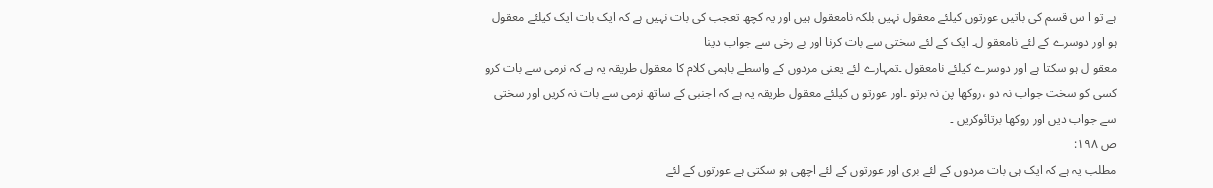ہے تو ا س قسم کی باتیں عورتوں کیلئے معقول نہیں بلکہ نامعقول ہیں اور یہ کچھ تعجب کی بات نہیں ہے کہ ایک بات ایک کیلئے معقول ہو اور دوسرے کے لئے نامعقو ل۔ ایک کے لئے سختی سے بات کرنا اور بے رخی سے جواب دینا
معقو ل ہو سکتا ہے اور دوسرے کیلئے نامعقول ۔تمہارے لئے یعنی مردوں کے واسطے باہمی کلام کا معقول طریقہ یہ ہے کہ نرمی سے بات کرو کسی کو سخت جواب نہ دو ،روکھا پن نہ برتو ۔اور عورتو ں کیلئے معقول طریقہ یہ ہے کہ اجنبی کے ساتھ نرمی سے بات نہ کریں اور سختی سے جواب دیں اور روکھا برتائوکریں ۔
ص ۱۹۸:
مطلب یہ ہے کہ ایک ہی بات مردوں کے لئے بری اور عورتوں کے لئے اچھی ہو سکتی ہے عورتوں کے لئے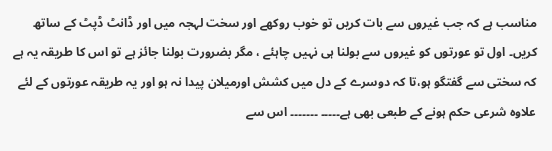مناسب ہے کہ جب غیروں سے بات کریں تو خوب روکھے اور سخت لہجہ میں اور ڈانٹ ڈپٹ کے ساتھ کریں۔ اول تو عورتوں کو غیروں سے بولنا ہی نہیں چاہئے ، مگر بضرورت بولنا جائز ہے تو اس کا طریقہ یہ ہے کہ سختی سے گفتگو ہو،تا کہ دوسرے کے دل میں کشش اورمیلان پیدا نہ ہو اور یہ طریقہ عورتوں کے لئے علاوہ شرعی حکم ہونے کے طبعی بھی ہے۔۔۔۔۔ ۔۔۔۔۔۔۔ اس سے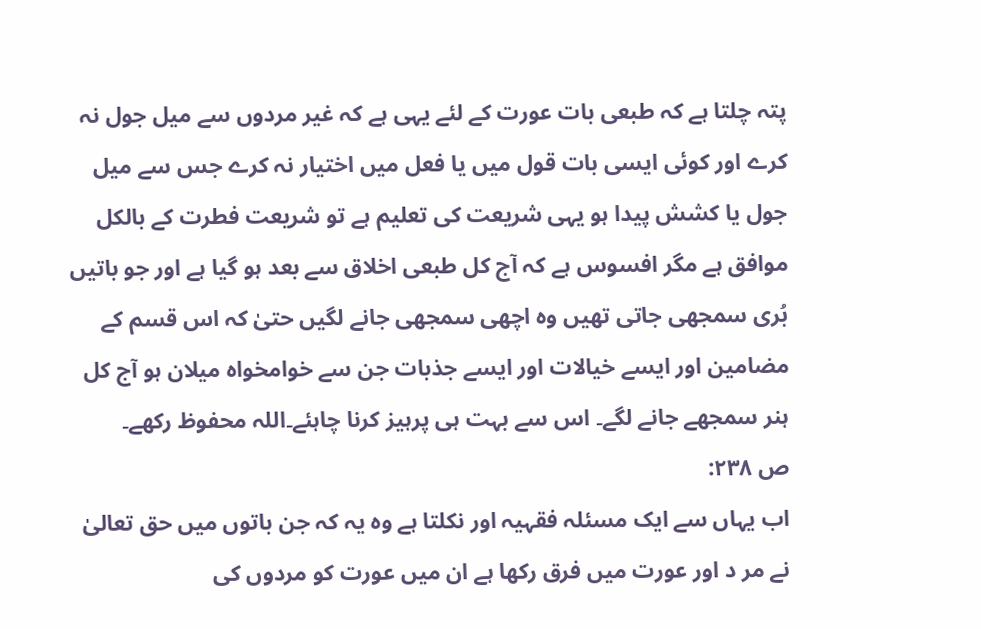پتہ چلتا ہے کہ طبعی بات عورت کے لئے یہی ہے کہ غیر مردوں سے میل جول نہ کرے اور کوئی ایسی بات قول میں یا فعل میں اختیار نہ کرے جس سے میل جول یا کشش پیدا ہو یہی شریعت کی تعلیم ہے تو شریعت فطرت کے بالکل موافق ہے مگر افسوس ہے کہ آج کل طبعی اخلاق سے بعد ہو گیا ہے اور جو باتیں بُری سمجھی جاتی تھیں وہ اچھی سمجھی جانے لگیں حتیٰ کہ اس قسم کے مضامین اور ایسے خیالات اور ایسے جذبات جن سے خوامخواہ میلان ہو آج کل ہنر سمجھے جانے لگے۔ اس سے بہت ہی پرہیز کرنا چاہئے۔اللہ محفوظ رکھے۔
ص ۲۳۸:
اب یہاں سے ایک مسئلہ فقہیہ اور نکلتا ہے وہ یہ کہ جن باتوں میں حق تعالیٰ نے مر د اور عورت میں فرق رکھا ہے ان میں عورت کو مردوں کی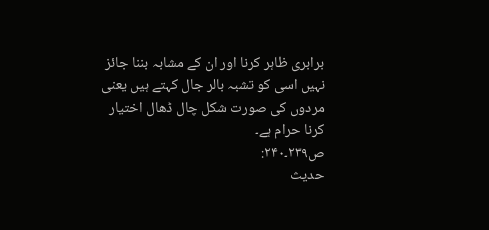برابری ظاہر کرنا اور ان کے مشابہ بننا جائز نہیں اسی کو تشبہ بالر جال کہتے ہیں یعنی مردوں کی صورت شکل چال ڈھال اختیار کرنا حرام ہے۔
ص۲۳۹۔۲۴۰:
حدیث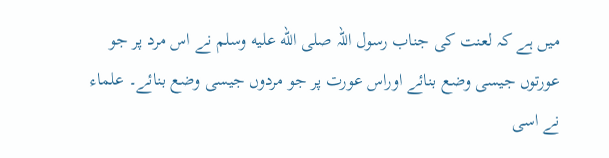میں ہے کہ لعنت کی جناب رسول اللہ صلى الله عليه وسلم نے اس مرد پر جو عورتوں جیسی وضع بنائے اوراس عورت پر جو مردوں جیسی وضع بنائے۔ علماء نے اسی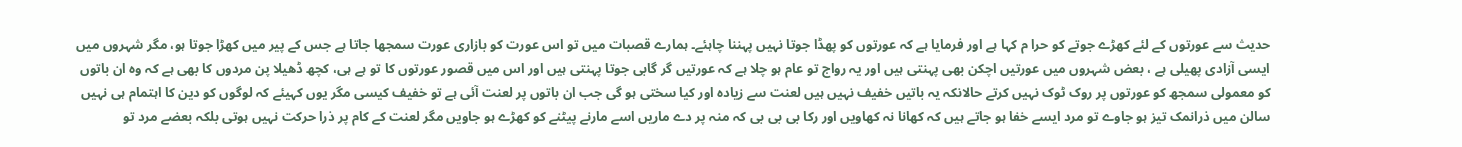حدیث سے عورتوں کے لئے کھڑے جوتے کو حرا م کہا ہے اور فرمایا ہے کہ عورتوں کو پھڈا جوتا نہیں پہننا چاہئے۔ ہمارے قصبات میں تو اس عورت کو بازاری عورت سمجھا جاتا ہے جس کے پیر میں کھڑا جوتا ہو، مگر شہروں میں ایسی آزادی پھیلی ہے ، بعض شہروں میں عورتیں اچکن بھی پہنتی ہیں اور یہ رواج تو عام ہو چلا ہے کہ عورتیں گر گابی جوتا پہنتی ہیں اور اس میں قصور عورتوں کا تو ہے ہی، کچھ ڈھیلا پن مردوں کا بھی ہے کہ وہ ان باتوں کو معمولی سمجھ کو عورتوں پر روک ٹوک نہیں کرتے حالانکہ یہ باتیں خفیف نہیں ہیں لعنت سے زیادہ اور کیا سختی ہو گی جب ان باتوں پر لعنت آئی ہے تو خفیف کیسی مگر یوں کہیئے کہ لوگوں کو دین کا اہتمام ہی نہیں سالن میں ذرانمک تیز ہو جاوے تو مرد ایسے خفا ہو جاتے ہیں کہ کھانا نہ کھاویں اور رکا بی بی بی کہ منہ پر دے ماریں اسے مارنے پیٹنے کو کھڑے ہو جاویں مگر لعنت کے کام پر ذرا حرکت نہیں ہوتی بلکہ بعضے مرد تو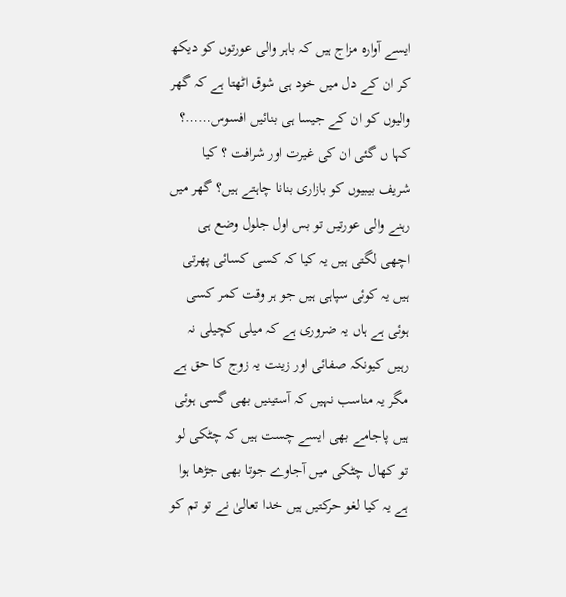ایسے آوارہ مزاج ہیں کہ باہر والی عورتوں کو دیکھ کر ان کے دل میں خود ہی شوق اٹھتا ہے کہ گھر والیوں کو ان کے جیسا ہی بنائیں افسوس……؟ کہا ں گئی ان کی غیرت اور شرافت ؟ کیا شریف بیبیوں کو بازاری بنانا چاہتے ہیں؟ گھر میں رہنے والی عورتیں تو بس اول جلول وضع ہی اچھی لگتی ہیں یہ کیا کہ کسی کسائی پھرتی ہیں یہ کوئی سپاہی ہیں جو ہر وقت کمر کسی ہوئی ہے ہاں یہ ضروری ہے کہ میلی کچیلی نہ رہیں کیونکہ صفائی اور زینت یہ زوج کا حق ہے مگر یہ مناسب نہیں کہ آستینیں بھی گسی ہوئی ہیں پاجامے بھی ایسے چست ہیں کہ چٹکی لو تو کھال چٹکی میں آجاوے جوتا بھی جڑھا ہوا ہے یہ کیا لغو حرکتیں ہیں خدا تعالیٰ نے تو تم کو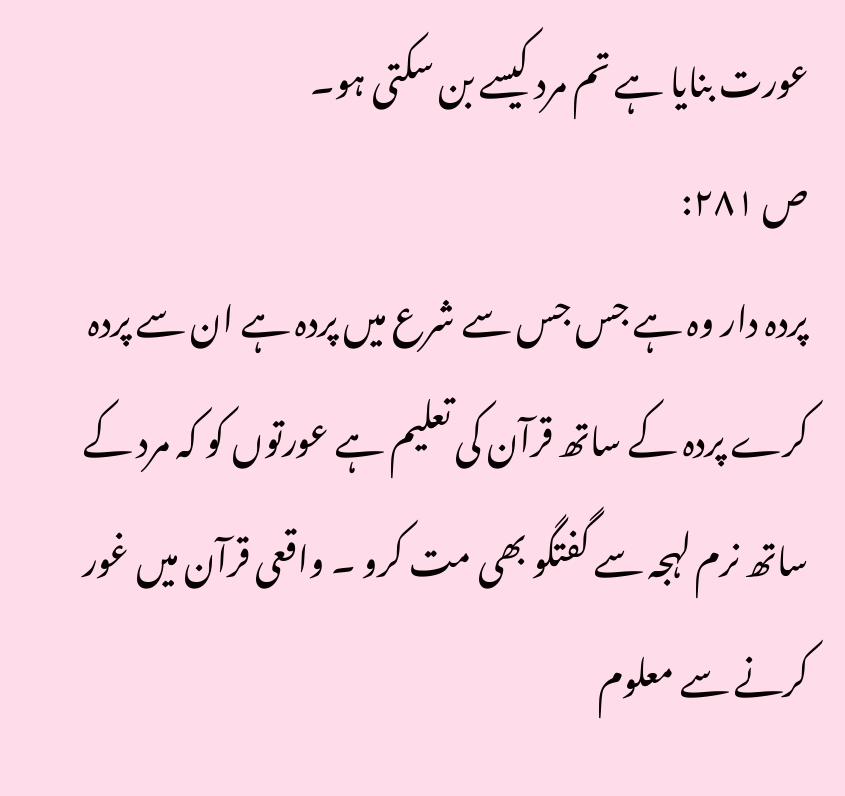عورت بنایا ہے تم مرد کیسے بن سکتی ہو۔
ص ۲۸۱:
پردہ دار وہ ہے جس جس سے شرع میں پردہ ہے ان سے پردہ کرے پردہ کے ساتھ قرآن کی تعلیم ہے عورتوں کو کہ مرد کے ساتھ نرم لہجہ سے گفتگو بھی مت کرو ۔ واقعی قرآن میں غور کرنے سے معلوم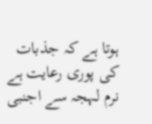ہوتا ہے کہ جذبات کی پوری رعایت ہے نرم لہجہ سے اجنبی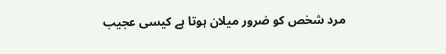مرد شخص کو ضرور میلان ہوتا ہے کیسی عجیب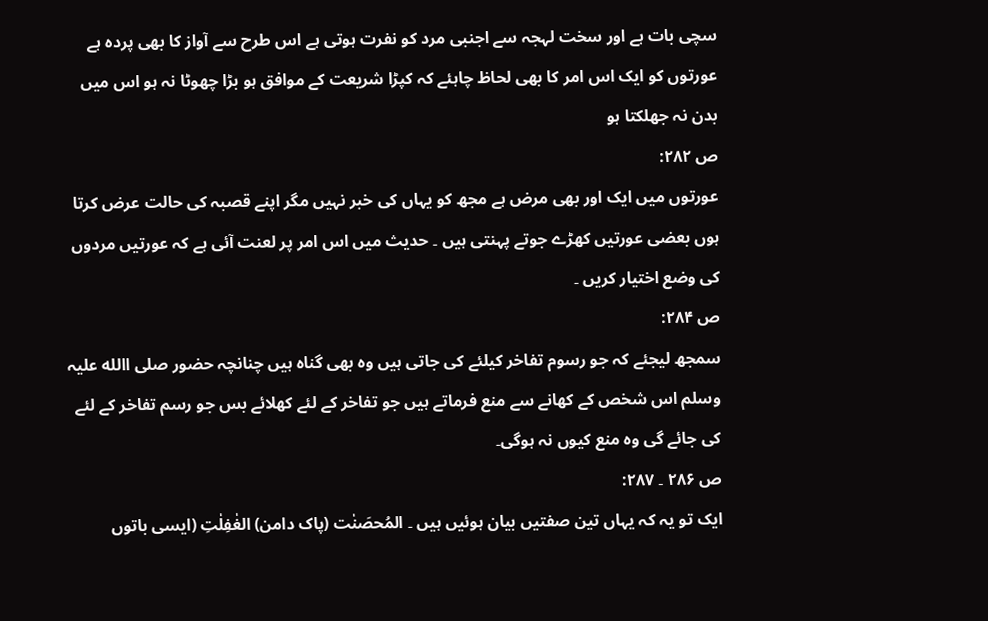سچی بات ہے اور سخت لہجہ سے اجنبی مرد کو نفرت ہوتی ہے اس طرح سے آواز کا بھی پردہ ہے عورتوں کو ایک اس امر کا بھی لحاظ چاہئے کہ کپڑا شریعت کے موافق ہو بڑا چھوٹا نہ ہو اس میں بدن نہ جھلکتا ہو
ص ۲۸۲:
عورتوں میں ایک اور بھی مرض ہے مجھ کو یہاں کی خبر نہیں مگر اپنے قصبہ کی حالت عرض کرتا ہوں بعضی عورتیں کھڑے جوتے پہنتی ہیں ۔ حدیث میں اس امر پر لعنت آئی ہے کہ عورتیں مردوں کی وضع اختیار کریں ۔
ص ۲۸۴:
سمجھ لیجئے کہ جو رسوم تفاخر کیلئے کی جاتی ہیں وہ بھی گناہ ہیں چنانچہ حضور صلی االله علیہ وسلم اس شخص کے کھانے سے منع فرماتے ہیں جو تفاخر کے لئے کھلائے بس جو رسم تفاخر کے لئے کی جائے گی وہ منع کیوں نہ ہوگی۔
ص ۲۸۶ ۔ ۲۸۷:
ایک تو یہ کہ یہاں تین صفتیں بیان ہوئیں ہیں ۔ المُحصَنٰت (پاک دامن) الغٰفِلٰتِ (ایسی باتوں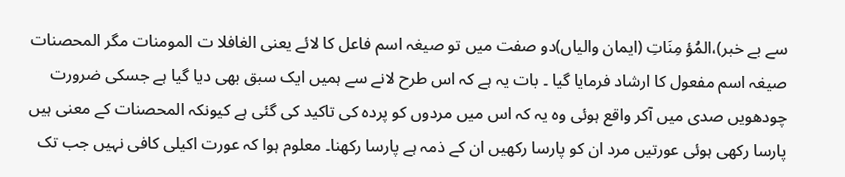سے بے خبر)،المُؤ مِنَاتِ (ایمان والیاں)دو صفت میں تو صیغہ اسم فاعل کا لائے یعنی الغافلا ت المومنات مگر المحصنات صیغہ اسم مفعول کا ارشاد فرمایا گیا ۔ بات یہ ہے کہ اس طرح لانے سے ہمیں ایک سبق بھی دیا گیا ہے جسکی ضرورت چودھویں صدی میں آکر واقع ہوئی وہ یہ کہ اس میں مردوں کو پردہ کی تاکید کی گئی ہے کیونکہ المحصنات کے معنی ہیں پارسا رکھی ہوئی عورتیں مرد ان کو پارسا رکھیں ان کے ذمہ ہے پارسا رکھنا۔ معلوم ہوا کہ عورت اکیلی کافی نہیں جب تک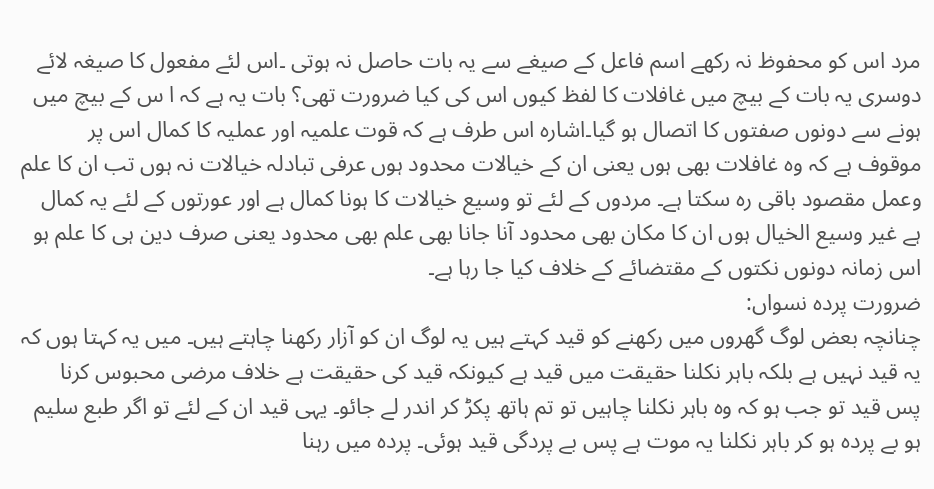مرد اس کو محفوظ نہ رکھے اسم فاعل کے صیغے سے یہ بات حاصل نہ ہوتی ۔اس لئے مفعول کا صیغہ لائے دوسری یہ بات کے بیچ میں غافلات کا لفظ کیوں اس کی کیا ضرورت تھی؟ بات یہ ہے کہ ا س کے بیچ میں ہونے سے دونوں صفتوں کا اتصال ہو گیا۔اشارہ اس طرف ہے کہ قوت علمیہ اور عملیہ کا کمال اس پر موقوف ہے کہ وہ غافلات بھی ہوں یعنی ان کے خیالات محدود ہوں عرفی تبادلہ خیالات نہ ہوں تب ان کا علم وعمل مقصود باقی رہ سکتا ہے۔ مردوں کے لئے تو وسیع خیالات کا ہونا کمال ہے اور عورتوں کے لئے یہ کمال ہے غیر وسیع الخیال ہوں ان کا مکان بھی محدود آنا جانا بھی علم بھی محدود یعنی صرف دین ہی کا علم ہو اس زمانہ دونوں نکتوں کے مقتضائے کے خلاف کیا جا رہا ہے۔
ضرورت پردہ نسواں:
چنانچہ بعض لوگ گھروں میں رکھنے کو قید کہتے ہیں یہ لوگ ان کو آزار رکھنا چاہتے ہیں۔ میں یہ کہتا ہوں کہ یہ قید نہیں ہے بلکہ باہر نکلنا حقیقت میں قید ہے کیونکہ قید کی حقیقت ہے خلاف مرضی محبوس کرنا پس قید تو جب ہو کہ وہ باہر نکلنا چاہیں تو تم ہاتھ پکڑ کر اندر لے جائو۔ یہی قید ان کے لئے تو اگر طبع سلیم ہو بے پردہ ہو کر باہر نکلنا یہ موت ہے پس بے پردگی قید ہوئی۔ پردہ میں رہنا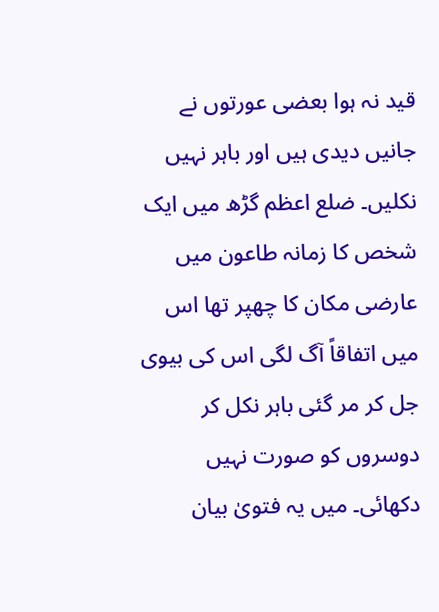قید نہ ہوا بعضی عورتوں نے جانیں دیدی ہیں اور باہر نہیں نکلیں۔ ضلع اعظم گڑھ میں ایک شخص کا زمانہ طاعون میں عارضی مکان کا چھپر تھا اس میں اتفاقاً آگ لگی اس کی بیوی جل کر مر گئی باہر نکل کر دوسروں کو صورت نہیں دکھائی۔ میں یہ فتویٰ بیان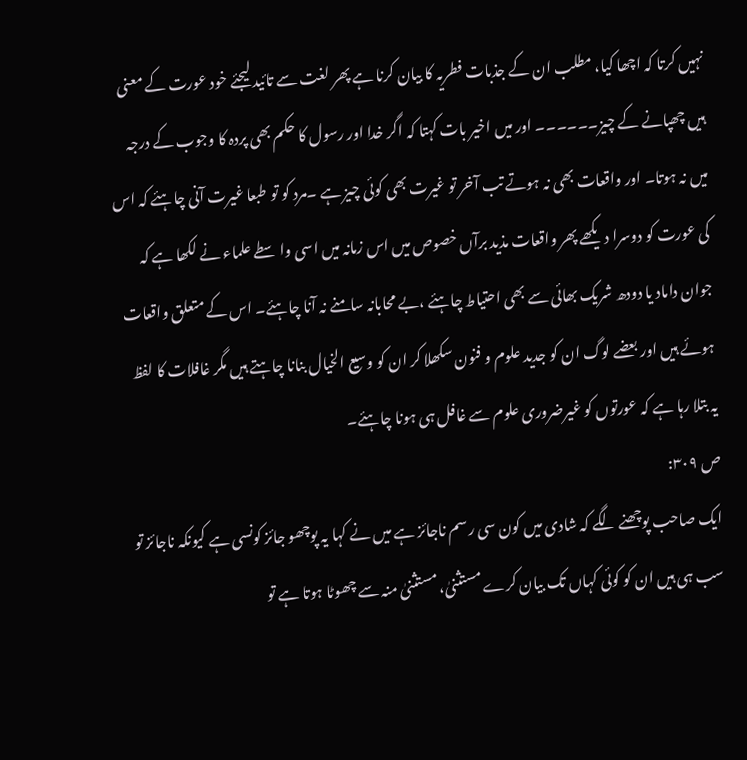نہیں کرتا کہ اچھا کیا، مطلب ان کے جذبات فطریہ کا بیان کرنا ہے پھر لغت سے تائید لیجئے خود عورت کے معنی ہیں چھپانے کے چیز۔۔۔۔۔۔ اور میں اخیر بات کہتا کہ اگر خدا اور رسول کا حکم بھی پردہ کا وجوب کے درجہ میں نہ ہوتا۔ اور واقعات بھی نہ ہوتے تب آخر تو غیرت بھی کوئی چیز ہے ۔مرد کو تو طبعا غیرت آنی چاہئے کہ اس کی عورت کو دوسرا دیکھے پھر واقعات مذید برآں خصوص میں اس زمانہ میں اسی واسطے علماء نے لکھا ہے کہ جوان داماد یا دودھ شریک بھائی سے بھی احتیاط چاہئے ،بے محابانہ سامنے نہ آنا چاہئے۔ اس کے متعلق واقعات ہوئے ہیں اور بعضے لوگ ان کو جدید علوم و فنون سکھلا کر ان کو وسیع الخیال بنانا چاہتے ہیں مگر غافلات کا لفظ یہ بتلا رہا ہے کہ عورتوں کو غیرضروری علوم سے غافل ہی ہونا چاہئے۔
ص ۳۰۹:
ایک صاحب پوچھنے لگے کہ شادی میں کون سی رسم ناجائز ہے میں نے کہا یہ پوچھو جائز کونسی ہے کیونکہ ناجائز تو سب ہی ہیں ان کو کوئی کہاں تک بیان کرے مستثنیٰ، مستثنیٰ منہ سے چھوٹا ہوتا ہے تو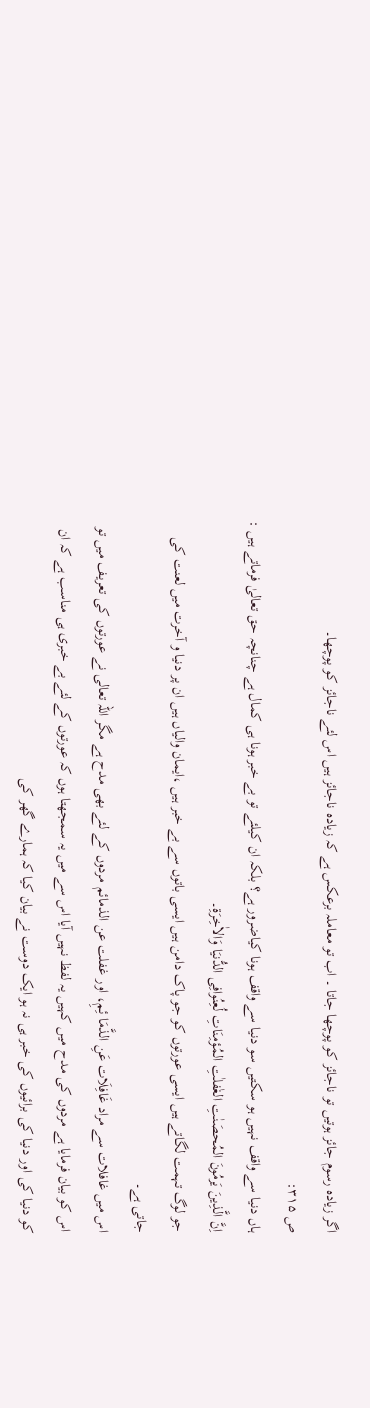اگر زیادہ رسوم جائز ہوتیں تو ناجائز کو پوچھا جاتا ۔ اب تو معاملہ برعکس ہے کہ زیادہ ناجائز ہیں اس لئے ناجائز کو پوچھا۔
ص ۳۱۵:
ہاں دنیا سے واقف نہیں ہو سکتیں سو دنیا سے واقف ہونا کیاضرور ہے؟ بلکہ ان کیلئے تو بے خبر ہونا ہی کمال ہے چنانچہ حق تعالیٰ فرماتے ہیں :
اِنَّ الَّذِینَ یَرمُونَ المُحصَنٰتِ الغٰفلٰتِ المُؤمِنَاتِ لُعِنُوافِی الدُّنیَا وَالاٰخِرَۃِ۔
جو لوگ تہمت لگاتے ہیں ایسی عورتوں کو جو پاک دامن ہیں ایسی باتوں سے بے خبر ہیں ،ایمان والیاں ہیں ان پر دنیا و آخرت میں لعنت کی جاتی ہے۔
اس میں غافلات سے مراد غَافِلَات عَنِ الذَّمَا ئِمِ، اور غفلت عن الذمائم مردوں کے لئے بھی مدح ہے مگر اللہ تعالی نے عورتوں کی تعریف میں تو اس کو بیان فرمایا ہے مردوں کی مدح میں کہیں یہ لفظ نہیں آیا اس سے میں یہ سمجھتا ہوں کہ عورتوں کے لئے بے خبری ہی مناسب ہے کہ ان کو دنیا کی اور دنیا کی برائیوں کی خبر ہی نہ ہو ایک دوست نے بیان کیا کہ ہمارے گھر کی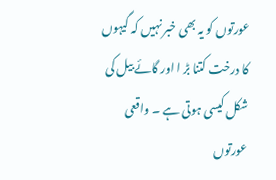عورتوں کو یہ بھی خبر نہیں کہ گیہوں کا درخت کتنا بڑ ا اور گائے بیل کی شکل کیسی ہوتی ہے ۔ واقعی عورتوں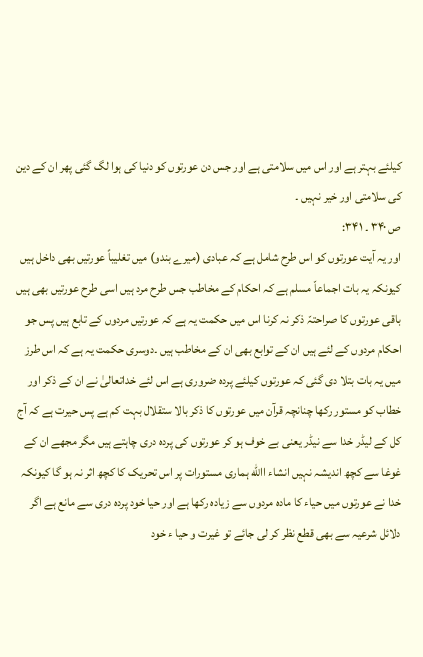کیلئے بہتر ہے اور اس میں سلامتی ہے اور جس دن عورتوں کو دنیا کی ہوا لگ گئی پھر ان کے دین کی سلامتی اور خیر نہیں ۔
ص ۳۴۰ ۔ ۳۴۱:
اور یہ آیت عورتوں کو اس طرح شامل ہے کہ عبادی (میرے بندو) میں تغلیباً عورتیں بھی داخل ہیں کیونکہ یہ بات اجماعاّ مسلم ہے کہ احکام کے مخاطب جس طرح مرد ہیں اسی طرح عورتیں بھی ہیں باقی عورتوں کا صراحتہّ ذکر نہ کرنا اس میں حکمت یہ ہے کہ عورتیں مردوں کے تابع ہیں پس جو احکام مردوں کے لئے ہیں ان کے توابع بھی ان کے مخاطب ہیں ۔دوسری حکمت یہ ہے کہ اس طرز میں یہ بات بتلا دی گئی کہ عورتوں کیلئے پردہ ضروری ہے اس لئے خداتعالیٰ نے ان کے ذکر اور خطاب کو مستور رکھا چنانچہ قرآن میں عورتوں کا ذکر بالا ستقلال بہت کم ہے پس حیرت ہے کہ آج کل کے لیڈر خدا سے نیڈر یعنی بے خوف ہو کر عورتوں کی پردہ دری چاہتے ہیں مگر مجھے ان کے غوغا سے کچھ اندیشہ نہیں انشاء االله ہماری مستورات پر اس تحریک کا کچھ اثر نہ ہو گا کیونکہ خدا نے عورتوں میں حیاء کا مادہ مردوں سے زیادہ رکھا ہے اور حیا خود پردہ دری سے مانع ہے اگر دلائل شرعیہ سے بھی قطع نظر کر لی جائے تو غیرت و حیا ء خود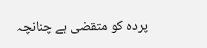پردہ کو متقضی ہے چنانچہ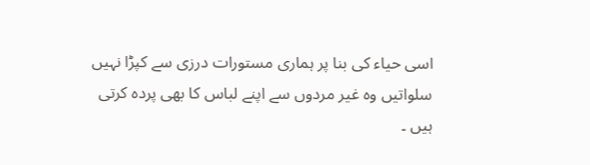اسی حیاء کی بنا پر ہماری مستورات درزی سے کپڑا نہیں سلواتیں وہ غیر مردوں سے اپنے لباس کا بھی پردہ کرتی ہیں ۔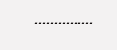۔۔۔۔۔۔۔۔۔۔۔۔۔۔۔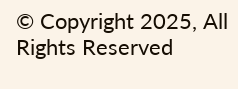© Copyright 2025, All Rights Reserved